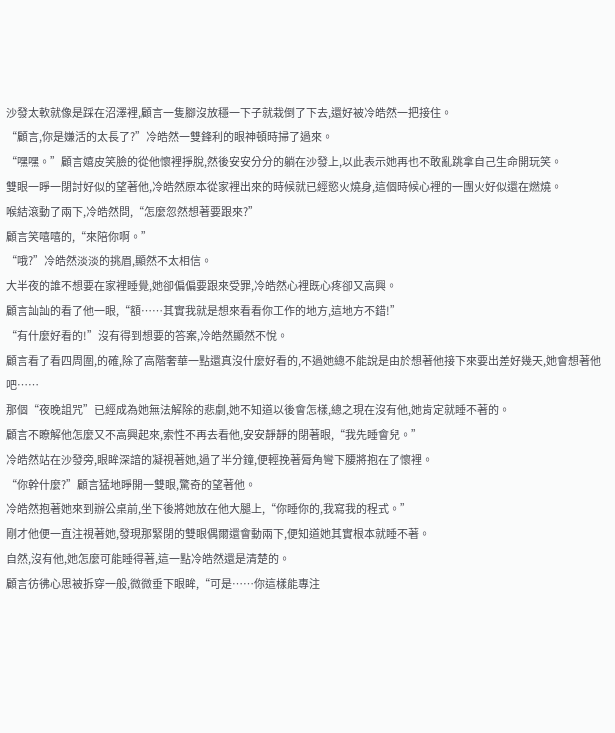沙發太軟就像是踩在沼澤裡,顧言一隻腳沒放穩一下子就栽倒了下去,還好被冷皓然一把接住。
“顧言,你是嫌活的太長了?”冷皓然一雙鋒利的眼神頓時掃了過來。
“嘿嘿。”顧言嬉皮笑臉的從他懷裡掙脫,然後安安分分的躺在沙發上,以此表示她再也不敢亂跳拿自己生命開玩笑。
雙眼一睜一閉討好似的望著他,冷皓然原本從家裡出來的時候就已經慾火燒身,這個時候心裡的一團火好似還在燃燒。
喉結滾動了兩下,冷皓然問,“怎麼忽然想著要跟來?”
顧言笑嘻嘻的,“來陪你啊。”
“哦?”冷皓然淡淡的挑眉,顯然不太相信。
大半夜的誰不想要在家裡睡覺,她卻偏偏要跟來受罪,冷皓然心裡既心疼卻又高興。
顧言訕訕的看了他一眼,“額……其實我就是想來看看你工作的地方,這地方不錯!”
“有什麼好看的!”沒有得到想要的答案,冷皓然顯然不悅。
顧言看了看四周圍,的確,除了高階奢華一點還真沒什麼好看的,不過她總不能說是由於想著他接下來要出差好幾天,她會想著他吧……
那個“夜晚詛咒”已經成為她無法解除的悲劇,她不知道以後會怎樣,總之現在沒有他,她肯定就睡不著的。
顧言不瞭解他怎麼又不高興起來,索性不再去看他,安安靜靜的閉著眼,“我先睡會兒。”
冷皓然站在沙發旁,眼眸深諳的凝視著她,過了半分鐘,便輕挽著脣角彎下腰將抱在了懷裡。
“你幹什麼?”顧言猛地睜開一雙眼,驚奇的望著他。
冷皓然抱著她來到辦公桌前,坐下後將她放在他大腿上,“你睡你的,我寫我的程式。”
剛才他便一直注視著她,發現那緊閉的雙眼偶爾還會動兩下,便知道她其實根本就睡不著。
自然,沒有他,她怎麼可能睡得著,這一點冷皓然還是清楚的。
顧言彷彿心思被拆穿一般,微微垂下眼眸,“可是……你這樣能專注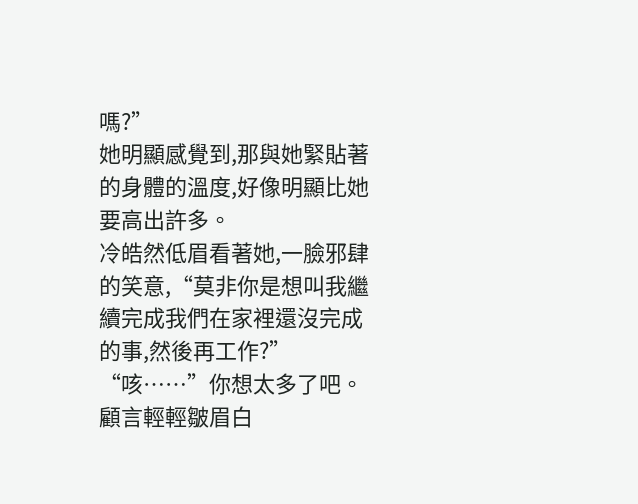嗎?”
她明顯感覺到,那與她緊貼著的身體的溫度,好像明顯比她要高出許多。
冷皓然低眉看著她,一臉邪肆的笑意,“莫非你是想叫我繼續完成我們在家裡還沒完成的事,然後再工作?”
“咳……”你想太多了吧。
顧言輕輕皺眉白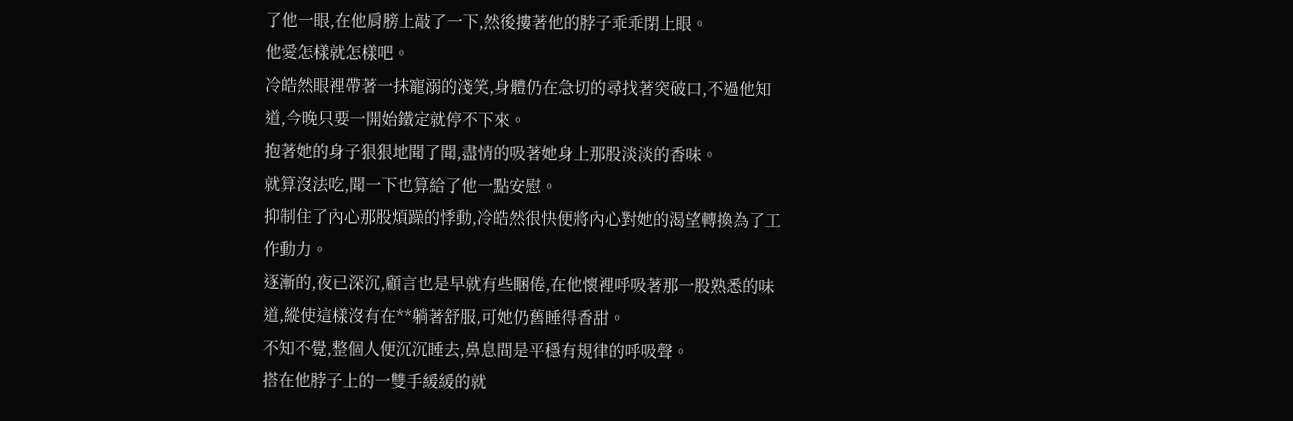了他一眼,在他肩膀上敲了一下,然後摟著他的脖子乖乖閉上眼。
他愛怎樣就怎樣吧。
冷皓然眼裡帶著一抹寵溺的淺笑,身體仍在急切的尋找著突破口,不過他知道,今晚只要一開始鐵定就停不下來。
抱著她的身子狠狠地聞了聞,盡情的吸著她身上那股淡淡的香味。
就算沒法吃,聞一下也算給了他一點安慰。
抑制住了內心那股煩躁的悸動,冷皓然很快便將內心對她的渴望轉換為了工作動力。
逐漸的,夜已深沉,顧言也是早就有些睏倦,在他懷裡呼吸著那一股熟悉的味道,縱使這樣沒有在**躺著舒服,可她仍舊睡得香甜。
不知不覺,整個人便沉沉睡去,鼻息間是平穩有規律的呼吸聲。
搭在他脖子上的一雙手緩緩的就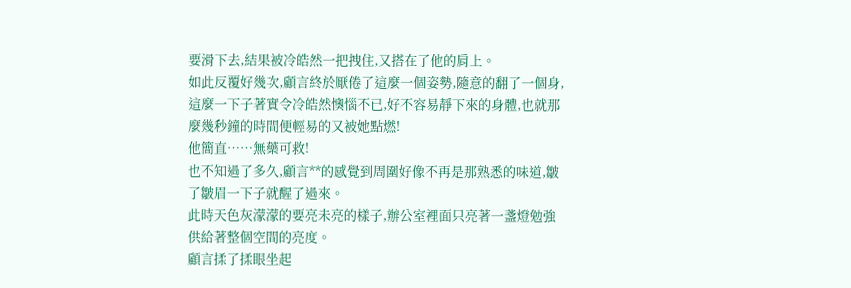要滑下去,結果被冷皓然一把拽住,又搭在了他的肩上。
如此反覆好幾次,顧言終於厭倦了這麼一個姿勢,隨意的翻了一個身,這麼一下子著實令冷皓然懊惱不已,好不容易靜下來的身體,也就那麼幾秒鐘的時間便輕易的又被她點燃!
他簡直……無藥可救!
也不知過了多久,顧言**的感覺到周圍好像不再是那熟悉的味道,皺了皺眉一下子就醒了過來。
此時天色灰濛濛的要亮未亮的樣子,辦公室裡面只亮著一盞燈勉強供給著整個空間的亮度。
顧言揉了揉眼坐起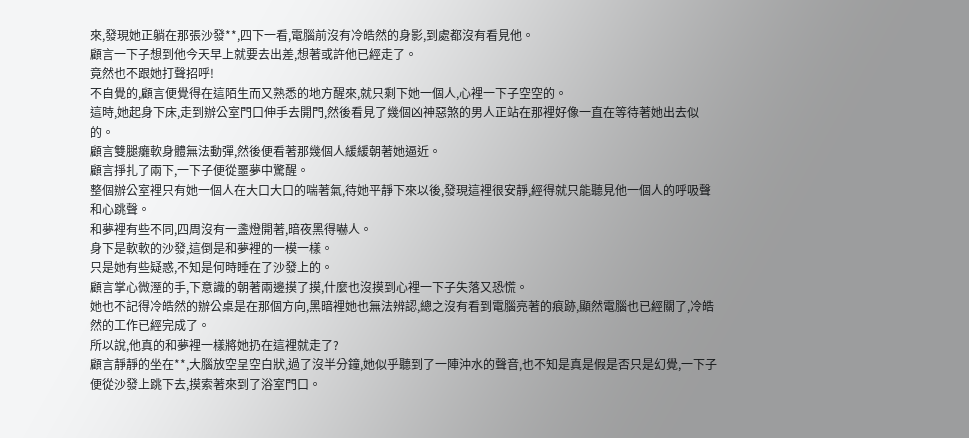來,發現她正躺在那張沙發**,四下一看,電腦前沒有冷皓然的身影,到處都沒有看見他。
顧言一下子想到他今天早上就要去出差,想著或許他已經走了。
竟然也不跟她打聲招呼!
不自覺的,顧言便覺得在這陌生而又熟悉的地方醒來,就只剩下她一個人,心裡一下子空空的。
這時,她起身下床,走到辦公室門口伸手去開門,然後看見了幾個凶神惡煞的男人正站在那裡好像一直在等待著她出去似的。
顧言雙腿癱軟身體無法動彈,然後便看著那幾個人緩緩朝著她逼近。
顧言掙扎了兩下,一下子便從噩夢中驚醒。
整個辦公室裡只有她一個人在大口大口的喘著氣,待她平靜下來以後,發現這裡很安靜,經得就只能聽見他一個人的呼吸聲和心跳聲。
和夢裡有些不同,四周沒有一盞燈開著,暗夜黑得嚇人。
身下是軟軟的沙發,這倒是和夢裡的一模一樣。
只是她有些疑惑,不知是何時睡在了沙發上的。
顧言掌心微溼的手,下意識的朝著兩邊摸了摸,什麼也沒摸到心裡一下子失落又恐慌。
她也不記得冷皓然的辦公桌是在那個方向,黑暗裡她也無法辨認,總之沒有看到電腦亮著的痕跡,顯然電腦也已經關了,冷皓然的工作已經完成了。
所以說,他真的和夢裡一樣將她扔在這裡就走了?
顧言靜靜的坐在**,大腦放空呈空白狀,過了沒半分鐘,她似乎聽到了一陣沖水的聲音,也不知是真是假是否只是幻覺,一下子便從沙發上跳下去,摸索著來到了浴室門口。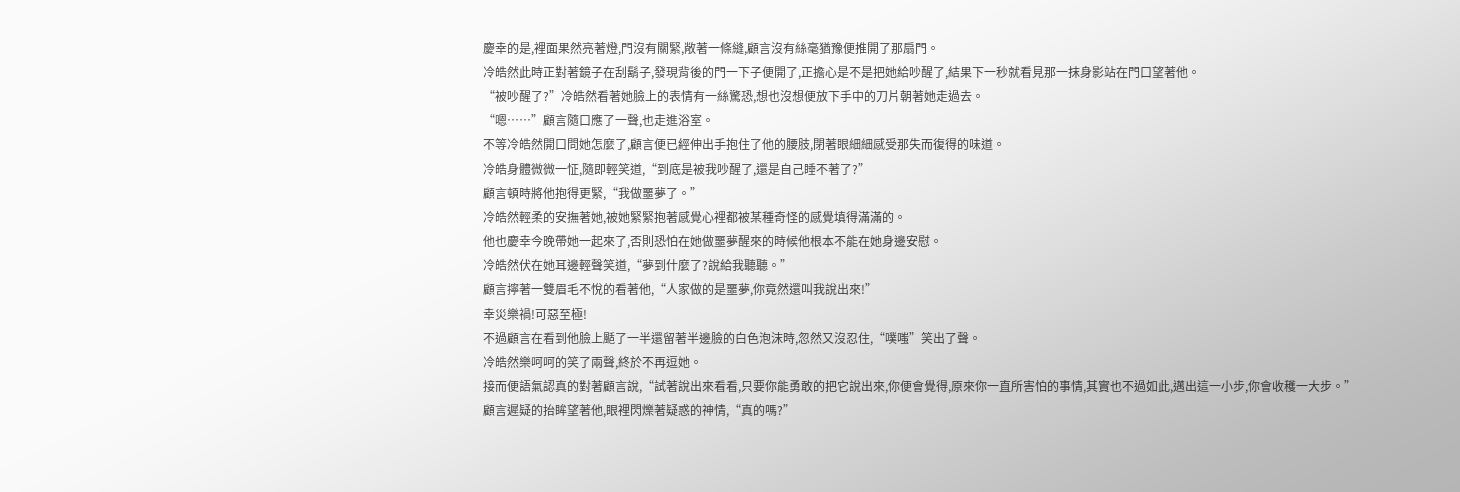慶幸的是,裡面果然亮著燈,門沒有關緊,敞著一條縫,顧言沒有絲毫猶豫便推開了那扇門。
冷皓然此時正對著鏡子在刮鬍子,發現背後的門一下子便開了,正擔心是不是把她給吵醒了,結果下一秒就看見那一抹身影站在門口望著他。
“被吵醒了?”冷皓然看著她臉上的表情有一絲驚恐,想也沒想便放下手中的刀片朝著她走過去。
“嗯……”顧言隨口應了一聲,也走進浴室。
不等冷皓然開口問她怎麼了,顧言便已經伸出手抱住了他的腰肢,閉著眼細細感受那失而復得的味道。
冷皓身體微微一怔,隨即輕笑道,“到底是被我吵醒了,還是自己睡不著了?”
顧言頓時將他抱得更緊,“我做噩夢了。”
冷皓然輕柔的安撫著她,被她緊緊抱著感覺心裡都被某種奇怪的感覺填得滿滿的。
他也慶幸今晚帶她一起來了,否則恐怕在她做噩夢醒來的時候他根本不能在她身邊安慰。
冷皓然伏在她耳邊輕聲笑道,“夢到什麼了?說給我聽聽。”
顧言擰著一雙眉毛不悅的看著他,“人家做的是噩夢,你竟然還叫我說出來!”
幸災樂禍!可惡至極!
不過顧言在看到他臉上颳了一半還留著半邊臉的白色泡沫時,忽然又沒忍住,“噗嗤”笑出了聲。
冷皓然樂呵呵的笑了兩聲,終於不再逗她。
接而便語氣認真的對著顧言說,“試著說出來看看,只要你能勇敢的把它說出來,你便會覺得,原來你一直所害怕的事情,其實也不過如此,邁出這一小步,你會收穫一大步。”
顧言遲疑的抬眸望著他,眼裡閃爍著疑惑的神情,“真的嗎?”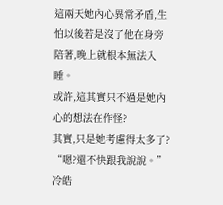這兩天她內心異常矛盾,生怕以後若是沒了他在身旁陪著,晚上就根本無法入睡。
或許,這其實只不過是她內心的想法在作怪?
其實,只是她考慮得太多了?
“嗯?還不快跟我說說。”冷皓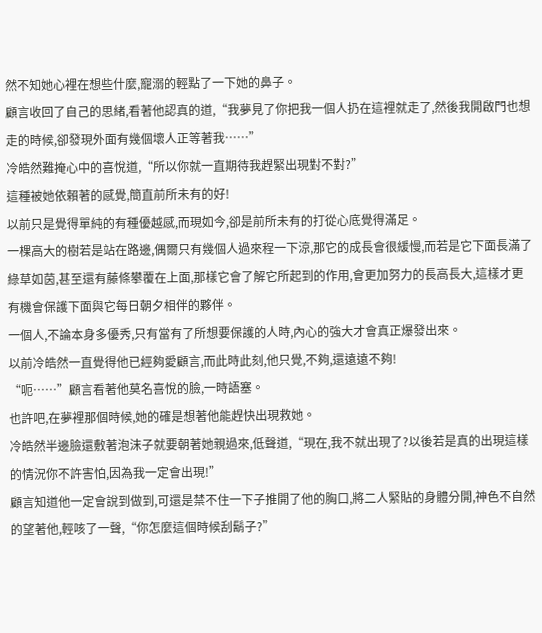然不知她心裡在想些什麼,寵溺的輕點了一下她的鼻子。
顧言收回了自己的思緒,看著他認真的道,“我夢見了你把我一個人扔在這裡就走了,然後我開啟門也想走的時候,卻發現外面有幾個壞人正等著我……”
冷皓然難掩心中的喜悅道,“所以你就一直期待我趕緊出現對不對?”
這種被她依賴著的感覺,簡直前所未有的好!
以前只是覺得單純的有種優越感,而現如今,卻是前所未有的打從心底覺得滿足。
一棵高大的樹若是站在路邊,偶爾只有幾個人過來程一下涼,那它的成長會很緩慢,而若是它下面長滿了綠草如茵,甚至還有藤條攀覆在上面,那樣它會了解它所起到的作用,會更加努力的長高長大,這樣才更有機會保護下面與它每日朝夕相伴的夥伴。
一個人,不論本身多優秀,只有當有了所想要保護的人時,內心的強大才會真正爆發出來。
以前冷皓然一直覺得他已經夠愛顧言,而此時此刻,他只覺,不夠,還遠遠不夠!
“呃……”顧言看著他莫名喜悅的臉,一時語塞。
也許吧,在夢裡那個時候,她的確是想著他能趕快出現救她。
冷皓然半邊臉還敷著泡沫子就要朝著她親過來,低聲道,“現在,我不就出現了?以後若是真的出現這樣的情況你不許害怕,因為我一定會出現!”
顧言知道他一定會說到做到,可還是禁不住一下子推開了他的胸口,將二人緊貼的身體分開,神色不自然的望著他,輕咳了一聲,“你怎麼這個時候刮鬍子?”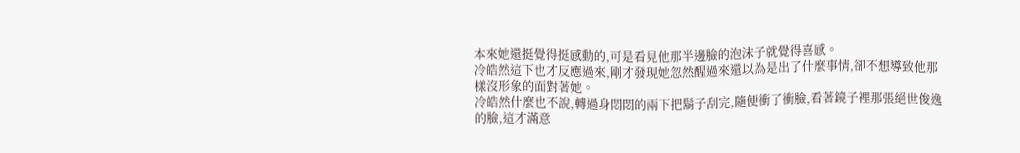本來她還挺覺得挺感動的,可是看見他那半邊臉的泡沫子就覺得喜感。
冷皓然這下也才反應過來,剛才發現她忽然醒過來還以為是出了什麼事情,卻不想導致他那樣沒形象的面對著她。
冷皓然什麼也不說,轉過身悶悶的兩下把鬍子刮完,隨便衝了衝臉,看著鏡子裡那張絕世俊逸的臉,這才滿意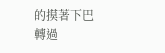的摸著下巴轉過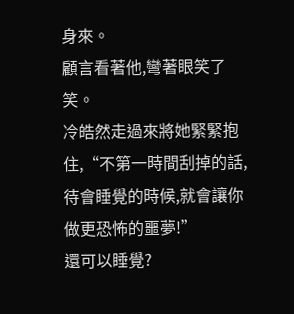身來。
顧言看著他,彎著眼笑了笑。
冷皓然走過來將她緊緊抱住,“不第一時間刮掉的話,待會睡覺的時候,就會讓你做更恐怖的噩夢!”
還可以睡覺?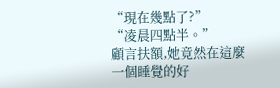“現在幾點了?”
“凌晨四點半。”
顧言扶額,她竟然在這麼一個睡覺的好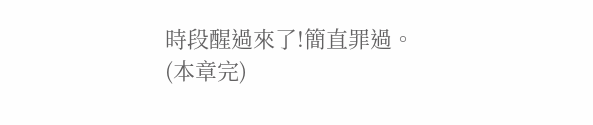時段醒過來了!簡直罪過。
(本章完)